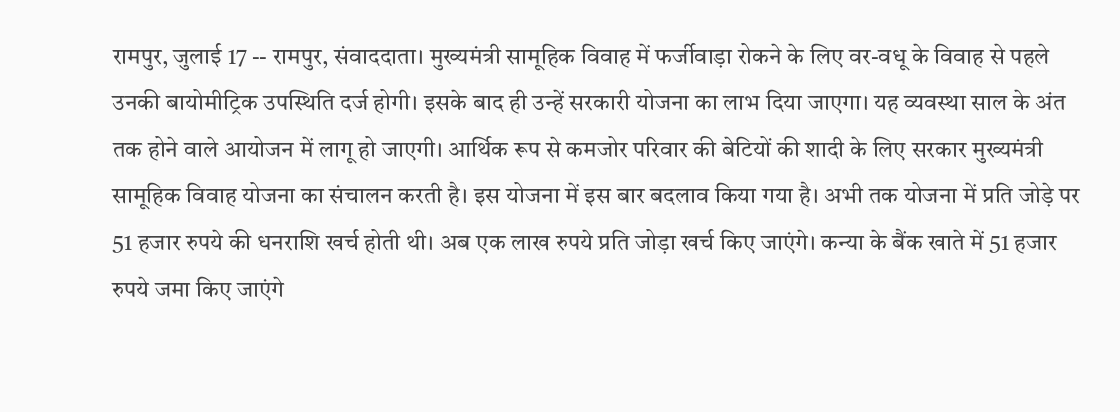रामपुर, जुलाई 17 -- रामपुर, संवाददाता। मुख्यमंत्री सामूहिक विवाह में फर्जीवाड़ा रोकने के लिए वर-वधू के विवाह से पहले उनकी बायोमीट्रिक उपस्थिति दर्ज होगी। इसके बाद ही उन्हें सरकारी योजना का लाभ दिया जाएगा। यह व्यवस्था साल के अंत तक होने वाले आयोजन में लागू हो जाएगी। आर्थिक रूप से कमजोर परिवार की बेटियों की शादी के लिए सरकार मुख्यमंत्री सामूहिक विवाह योजना का संचालन करती है। इस योजना में इस बार बदलाव किया गया है। अभी तक योजना में प्रति जोड़े पर 51 हजार रुपये की धनराशि खर्च होती थी। अब एक लाख रुपये प्रति जोड़ा खर्च किए जाएंगे। कन्या के बैंक खाते में 51 हजार रुपये जमा किए जाएंगे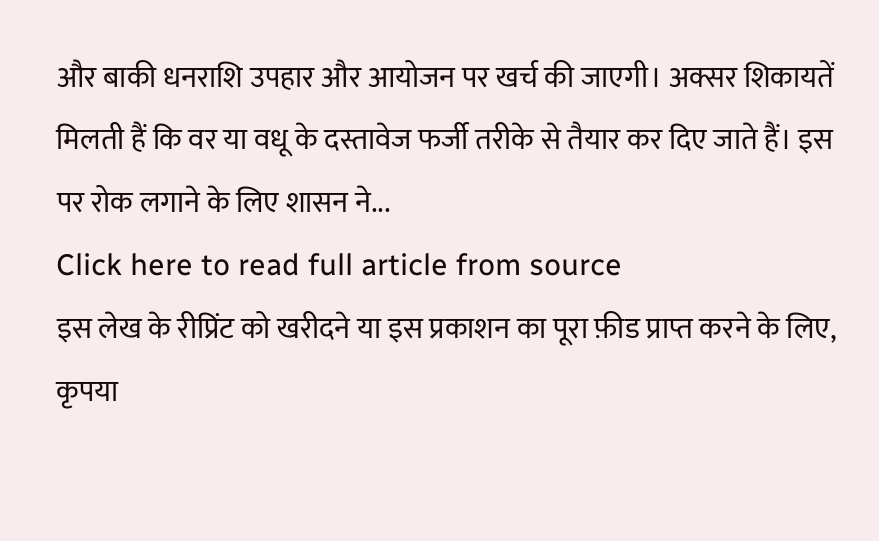और बाकी धनराशि उपहार और आयोजन पर खर्च की जाएगी। अक्सर शिकायतें मिलती हैं कि वर या वधू के दस्तावेज फर्जी तरीके से तैयार कर दिए जाते हैं। इस पर रोक लगाने के लिए शासन ने...
Click here to read full article from source
इस लेख के रीप्रिंट को खरीदने या इस प्रकाशन का पूरा फ़ीड प्राप्त करने के लिए, कृपया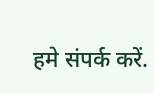हमे संपर्क करें.